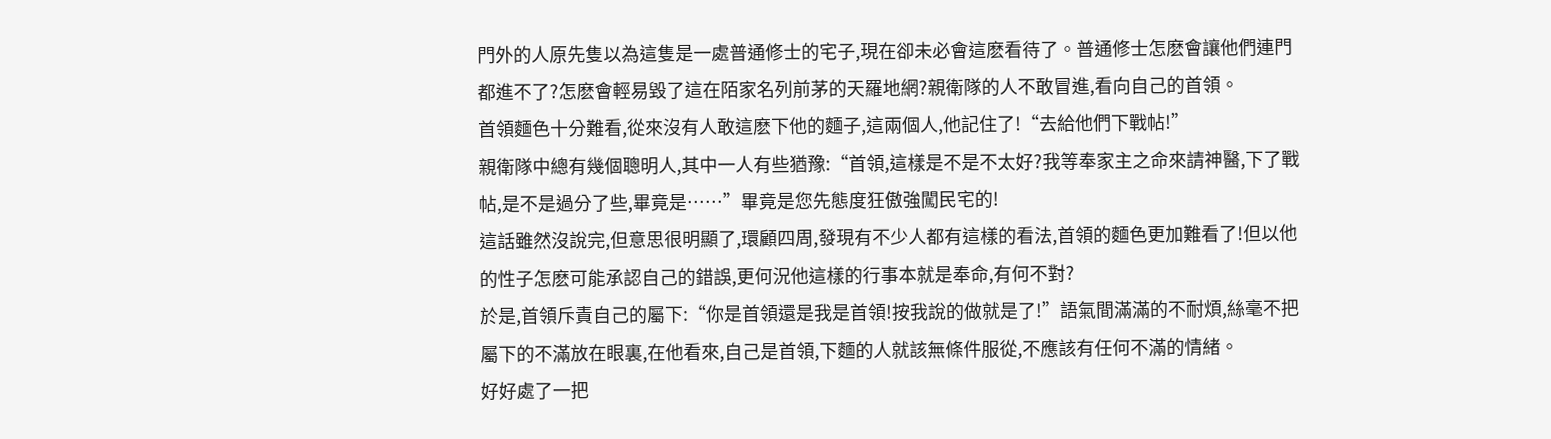門外的人原先隻以為這隻是一處普通修士的宅子,現在卻未必會這麽看待了。普通修士怎麽會讓他們連門都進不了?怎麽會輕易毀了這在陌家名列前茅的天羅地網?親衛隊的人不敢冒進,看向自己的首領。
首領麵色十分難看,從來沒有人敢這麽下他的麵子,這兩個人,他記住了!“去給他們下戰帖!”
親衛隊中總有幾個聰明人,其中一人有些猶豫:“首領,這樣是不是不太好?我等奉家主之命來請神醫,下了戰帖,是不是過分了些,畢竟是……”畢竟是您先態度狂傲強闖民宅的!
這話雖然沒說完,但意思很明顯了,環顧四周,發現有不少人都有這樣的看法,首領的麵色更加難看了!但以他的性子怎麽可能承認自己的錯誤,更何況他這樣的行事本就是奉命,有何不對?
於是,首領斥責自己的屬下:“你是首領還是我是首領!按我說的做就是了!”語氣間滿滿的不耐煩,絲毫不把屬下的不滿放在眼裏,在他看來,自己是首領,下麵的人就該無條件服從,不應該有任何不滿的情緒。
好好處了一把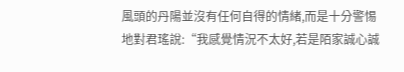風頭的丹陽並沒有任何自得的情緒,而是十分警惕地對君瑤說:“我感覺情況不太好,若是陌家誠心誠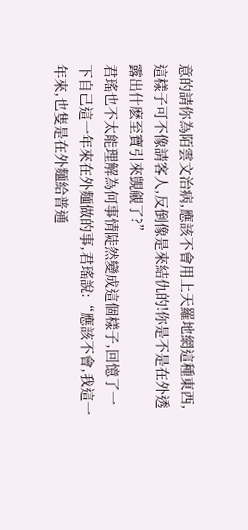意的請你為陌雲文治病,應該不會用上天羅地網這種東西,這樣子可不像請客人,反倒像是來結仇的!你是不是在外透露出什麽至寶引來覬覦了?”
君瑤也不太能理解為何事情陡然變成這個樣子,回憶了一下自己這一年來在外麵做的事,君瑤說:“應該不會,我這一年來,也隻是在外麵給普通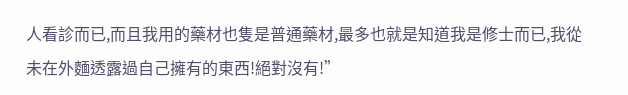人看診而已,而且我用的藥材也隻是普通藥材,最多也就是知道我是修士而已,我從未在外麵透露過自己擁有的東西!絕對沒有!”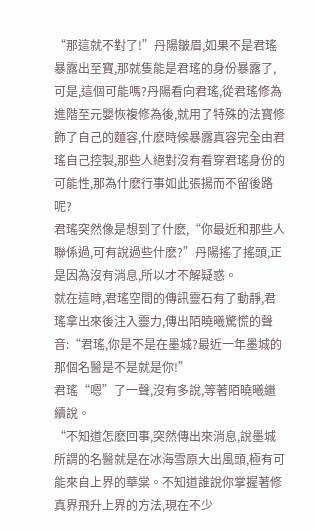“那這就不對了!”丹陽皺眉,如果不是君瑤暴露出至寶,那就隻能是君瑤的身份暴露了,可是,這個可能嗎?丹陽看向君瑤,從君瑤修為進階至元嬰恢複修為後,就用了特殊的法寶修飾了自己的麵容,什麽時候暴露真容完全由君瑤自己控製,那些人絕對沒有看穿君瑤身份的可能性,那為什麽行事如此張揚而不留後路呢?
君瑤突然像是想到了什麽,“你最近和那些人聯係過,可有說過些什麽?”丹陽搖了搖頭,正是因為沒有消息,所以才不解疑惑。
就在這時,君瑤空間的傳訊靈石有了動靜,君瑤拿出來後注入靈力,傳出陌曉曦驚慌的聲音:“君瑤,你是不是在墨城?最近一年墨城的那個名醫是不是就是你!”
君瑤“嗯”了一聲,沒有多說,等著陌曉曦繼續說。
“不知道怎麽回事,突然傳出來消息,說墨城所謂的名醫就是在冰海雪原大出風頭,極有可能來自上界的華棠。不知道誰說你掌握著修真界飛升上界的方法,現在不少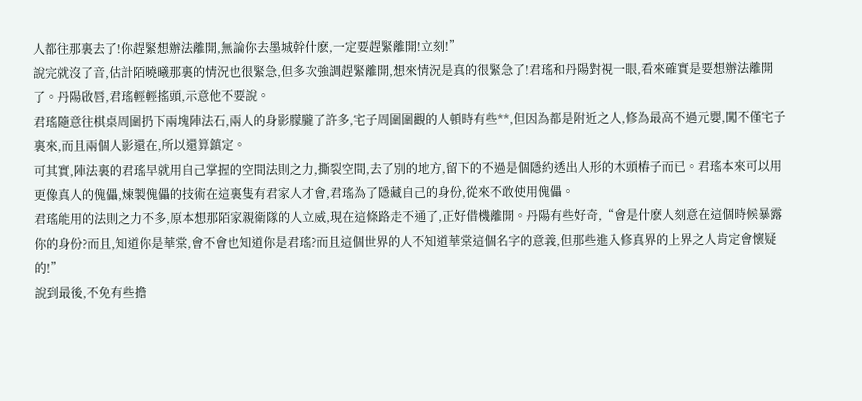人都往那裏去了!你趕緊想辦法離開,無論你去墨城幹什麽,一定要趕緊離開!立刻!”
說完就沒了音,估計陌曉曦那裏的情況也很緊急,但多次強調趕緊離開,想來情況是真的很緊急了!君瑤和丹陽對視一眼,看來確實是要想辦法離開了。丹陽啟唇,君瑤輕輕搖頭,示意他不要說。
君瑤隨意往棋桌周圍扔下兩塊陣法石,兩人的身影朦朧了許多,宅子周圍圍觀的人頓時有些**,但因為都是附近之人,修為最高不過元嬰,闖不僅宅子裏來,而且兩個人影還在,所以還算鎮定。
可其實,陣法裏的君瑤早就用自己掌握的空間法則之力,撕裂空間,去了別的地方,留下的不過是個隱約透出人形的木頭樁子而已。君瑤本來可以用更像真人的傀儡,煉製傀儡的技術在這裏隻有君家人才會,君瑤為了隱藏自己的身份,從來不敢使用傀儡。
君瑤能用的法則之力不多,原本想那陌家親衛隊的人立威,現在這條路走不通了,正好借機離開。丹陽有些好奇,“會是什麽人刻意在這個時候暴露你的身份?而且,知道你是華棠,會不會也知道你是君瑤?而且這個世界的人不知道華棠這個名字的意義,但那些進入修真界的上界之人肯定會懷疑的!”
說到最後,不免有些擔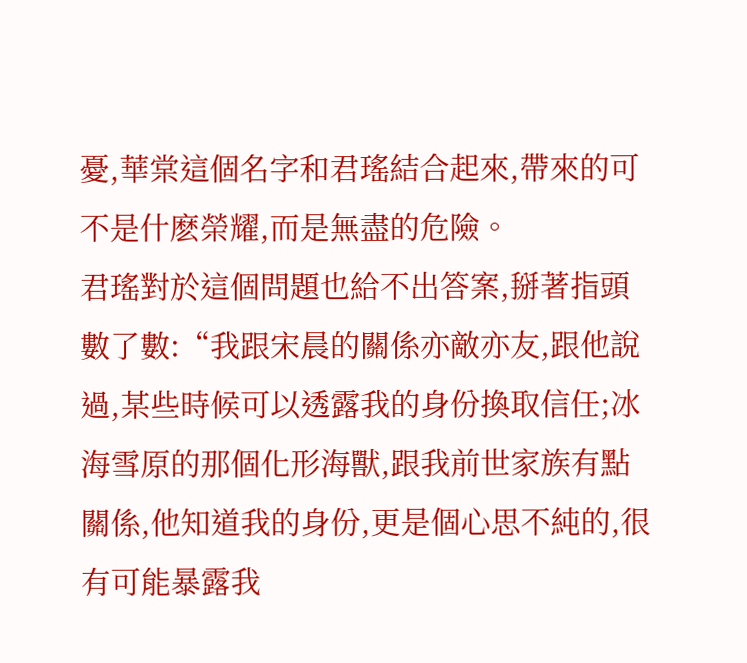憂,華棠這個名字和君瑤結合起來,帶來的可不是什麽榮耀,而是無盡的危險。
君瑤對於這個問題也給不出答案,掰著指頭數了數:“我跟宋晨的關係亦敵亦友,跟他說過,某些時候可以透露我的身份換取信任;冰海雪原的那個化形海獸,跟我前世家族有點關係,他知道我的身份,更是個心思不純的,很有可能暴露我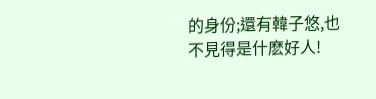的身份;還有韓子悠,也不見得是什麽好人!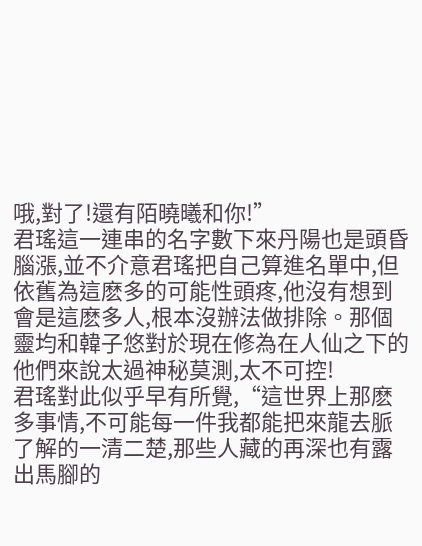哦,對了!還有陌曉曦和你!”
君瑤這一連串的名字數下來丹陽也是頭昏腦漲,並不介意君瑤把自己算進名單中,但依舊為這麽多的可能性頭疼,他沒有想到會是這麽多人,根本沒辦法做排除。那個靈均和韓子悠對於現在修為在人仙之下的他們來說太過神秘莫測,太不可控!
君瑤對此似乎早有所覺,“這世界上那麽多事情,不可能每一件我都能把來龍去脈了解的一清二楚,那些人藏的再深也有露出馬腳的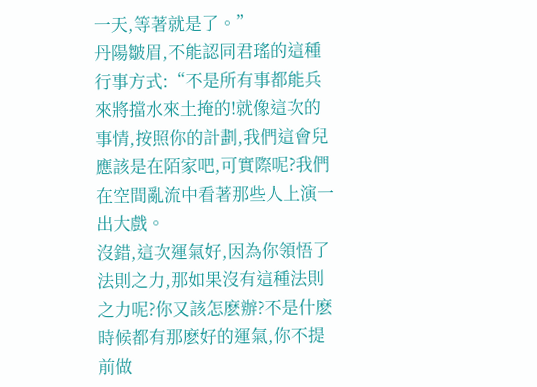一天,等著就是了。”
丹陽皺眉,不能認同君瑤的這種行事方式:“不是所有事都能兵來將擋水來土掩的!就像這次的事情,按照你的計劃,我們這會兒應該是在陌家吧,可實際呢?我們在空間亂流中看著那些人上演一出大戲。
沒錯,這次運氣好,因為你領悟了法則之力,那如果沒有這種法則之力呢?你又該怎麽辦?不是什麽時候都有那麽好的運氣,你不提前做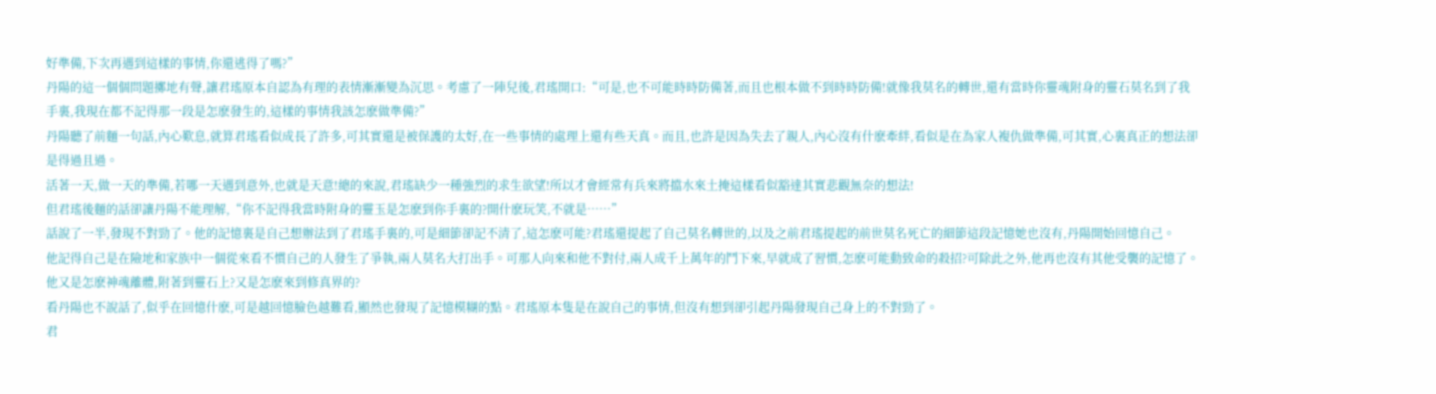好準備,下次再遇到這樣的事情,你還逃得了嗎?”
丹陽的這一個個問題擲地有聲,讓君瑤原本自認為有理的表情漸漸變為沉思。考慮了一陣兒後,君瑤開口:“可是,也不可能時時防備著,而且也根本做不到時時防備!就像我莫名的轉世,還有當時你靈魂附身的靈石莫名到了我手裏,我現在都不記得那一段是怎麽發生的,這樣的事情我該怎麽做準備?”
丹陽聽了前麵一句話,內心歎息,就算君瑤看似成長了許多,可其實還是被保護的太好,在一些事情的處理上還有些天真。而且,也許是因為失去了親人,內心沒有什麽牽絆,看似是在為家人複仇做準備,可其實,心裏真正的想法卻是得過且過。
活著一天,做一天的準備,若哪一天遇到意外,也就是天意!總的來說,君瑤缺少一種強烈的求生欲望!所以才會經常有兵來將擋水來土掩這樣看似豁達其實悲觀無奈的想法!
但君瑤後麵的話卻讓丹陽不能理解,“你不記得我當時附身的靈玉是怎麽到你手裏的?開什麽玩笑,不就是……”
話說了一半,發現不對勁了。他的記憶裏是自己想辦法到了君瑤手裏的,可是細節卻記不清了,這怎麽可能?君瑤還提起了自己莫名轉世的,以及之前君瑤提起的前世莫名死亡的細節這段記憶她也沒有,丹陽開始回憶自己。
他記得自己是在險地和家族中一個從來看不慣自己的人發生了爭執,兩人莫名大打出手。可那人向來和他不對付,兩人成千上萬年的鬥下來,早就成了習慣,怎麽可能動致命的殺招?可除此之外,他再也沒有其他受襲的記憶了。他又是怎麽神魂離體,附著到靈石上?又是怎麽來到修真界的?
看丹陽也不說話了,似乎在回憶什麽,可是越回憶臉色越難看,顯然也發現了記憶模糊的點。君瑤原本隻是在說自己的事情,但沒有想到卻引起丹陽發現自己身上的不對勁了。
君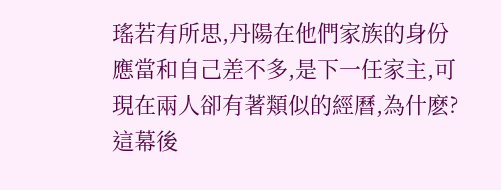瑤若有所思,丹陽在他們家族的身份應當和自己差不多,是下一任家主,可現在兩人卻有著類似的經曆,為什麽?這幕後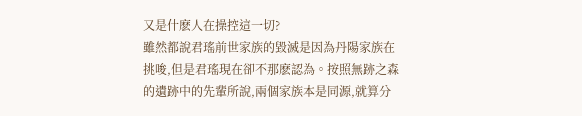又是什麽人在操控這一切?
雖然都說君瑤前世家族的毀滅是因為丹陽家族在挑唆,但是君瑤現在卻不那麽認為。按照無跡之森的遺跡中的先輩所說,兩個家族本是同源,就算分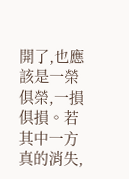開了,也應該是一榮俱榮,一損俱損。若其中一方真的消失,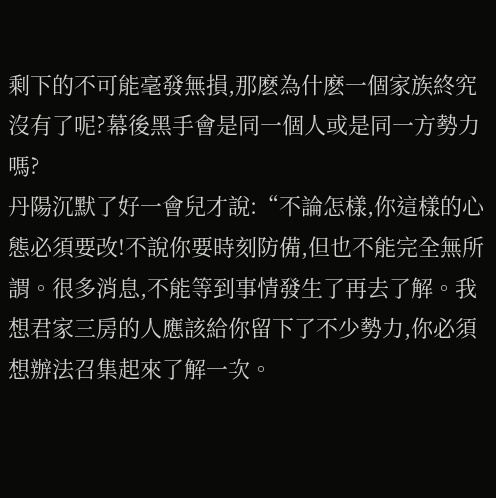剩下的不可能毫發無損,那麽為什麽一個家族終究沒有了呢?幕後黑手會是同一個人或是同一方勢力嗎?
丹陽沉默了好一會兒才說:“不論怎樣,你這樣的心態必須要改!不說你要時刻防備,但也不能完全無所謂。很多消息,不能等到事情發生了再去了解。我想君家三房的人應該給你留下了不少勢力,你必須想辦法召集起來了解一次。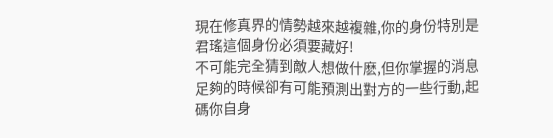現在修真界的情勢越來越複雜,你的身份特別是君瑤這個身份必須要藏好!
不可能完全猜到敵人想做什麽,但你掌握的消息足夠的時候卻有可能預測出對方的一些行動,起碼你自身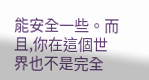能安全一些。而且,你在這個世界也不是完全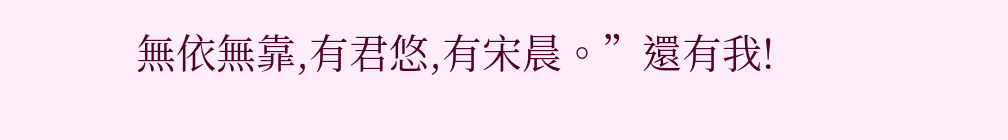無依無靠,有君悠,有宋晨。”還有我!